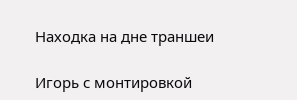Находка на дне траншеи

Игорь с монтировкой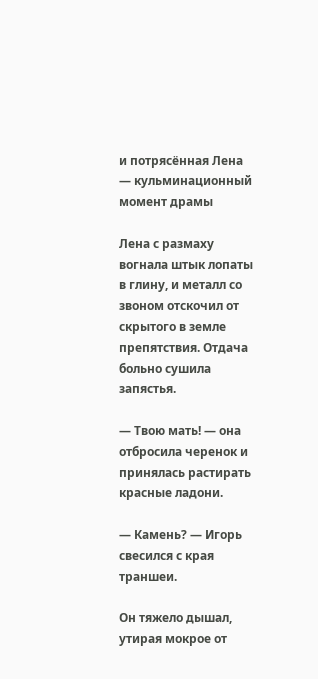и потрясённая Лена — кульминационный момент драмы

Лена с размаху вогнала штык лопаты в глину, и металл со звоном отскочил от скрытого в земле препятствия. Отдача больно сушила запястья.

— Твою мать! — она отбросила черенок и принялась растирать красные ладони.

— Камень? — Игорь свесился с края траншеи.

Он тяжело дышал, утирая мокрое от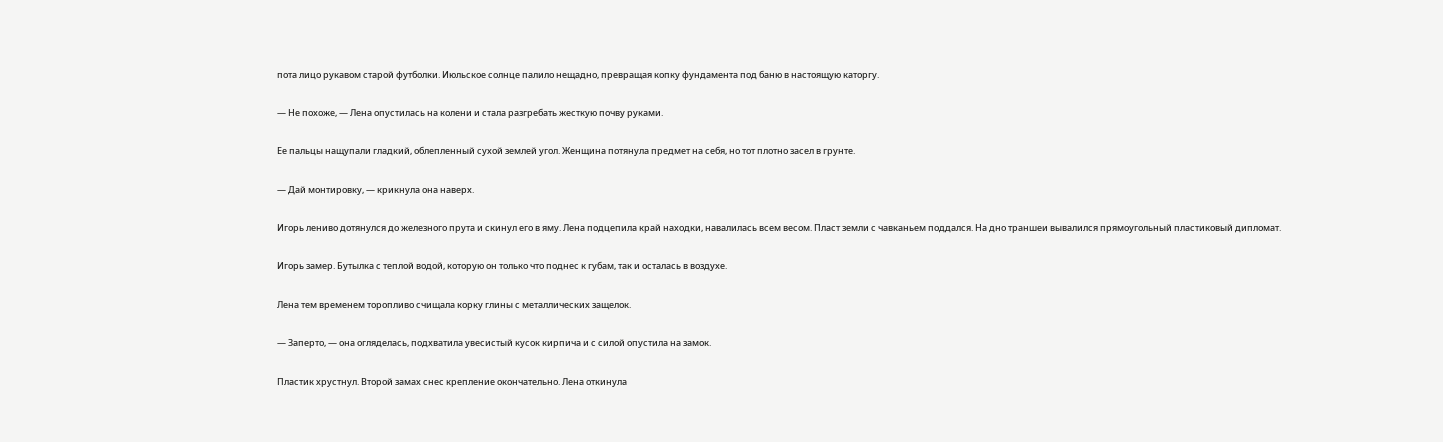пота лицо рукавом старой футболки. Июльское солнце палило нещадно, превращая копку фундамента под баню в настоящую каторгу.

— Не похоже, — Лена опустилась на колени и стала разгребать жесткую почву руками.

Ее пальцы нащупали гладкий, облепленный сухой землей угол. Женщина потянула предмет на себя, но тот плотно засел в грунте.

— Дай монтировку, — крикнула она наверх.

Игорь лениво дотянулся до железного прута и скинул его в яму. Лена подцепила край находки, навалилась всем весом. Пласт земли с чавканьем поддался. На дно траншеи вывалился прямоугольный пластиковый дипломат.

Игорь замер. Бутылка с теплой водой, которую он только что поднес к губам, так и осталась в воздухе.

Лена тем временем торопливо счищала корку глины с металлических защелок.

— Заперто, — она огляделась, подхватила увесистый кусок кирпича и с силой опустила на замок.

Пластик хрустнул. Второй замах снес крепление окончательно. Лена откинула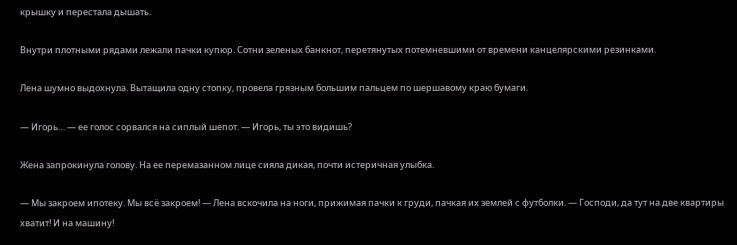крышку и перестала дышать.

Внутри плотными рядами лежали пачки купюр. Сотни зеленых банкнот, перетянутых потемневшими от времени канцелярскими резинками.

Лена шумно выдохнула. Вытащила одну стопку, провела грязным большим пальцем по шершавому краю бумаги.

— Игорь… — ее голос сорвался на сиплый шепот. — Игорь, ты это видишь?

Жена запрокинула голову. На ее перемазанном лице сияла дикая, почти истеричная улыбка.

— Мы закроем ипотеку. Мы всё закроем! — Лена вскочила на ноги, прижимая пачки к груди, пачкая их землей с футболки. — Господи, да тут на две квартиры хватит! И на машину!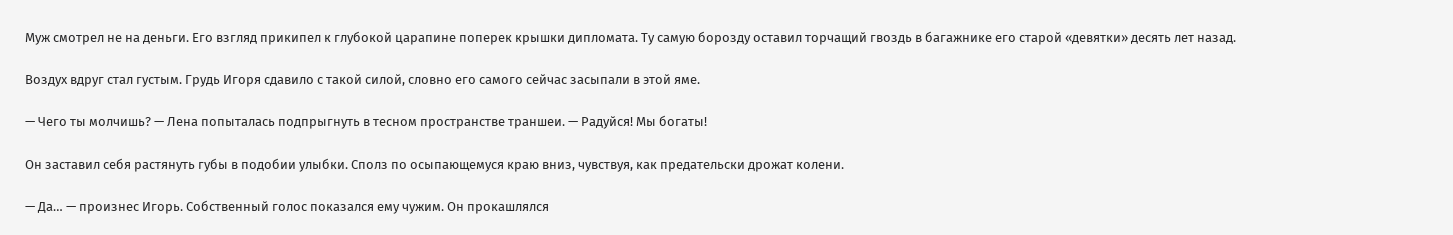Муж смотрел не на деньги. Его взгляд прикипел к глубокой царапине поперек крышки дипломата. Ту самую борозду оставил торчащий гвоздь в багажнике его старой «девятки» десять лет назад.

Воздух вдруг стал густым. Грудь Игоря сдавило с такой силой, словно его самого сейчас засыпали в этой яме.

— Чего ты молчишь? — Лена попыталась подпрыгнуть в тесном пространстве траншеи. — Радуйся! Мы богаты!

Он заставил себя растянуть губы в подобии улыбки. Сполз по осыпающемуся краю вниз, чувствуя, как предательски дрожат колени.

— Да… — произнес Игорь. Собственный голос показался ему чужим. Он прокашлялся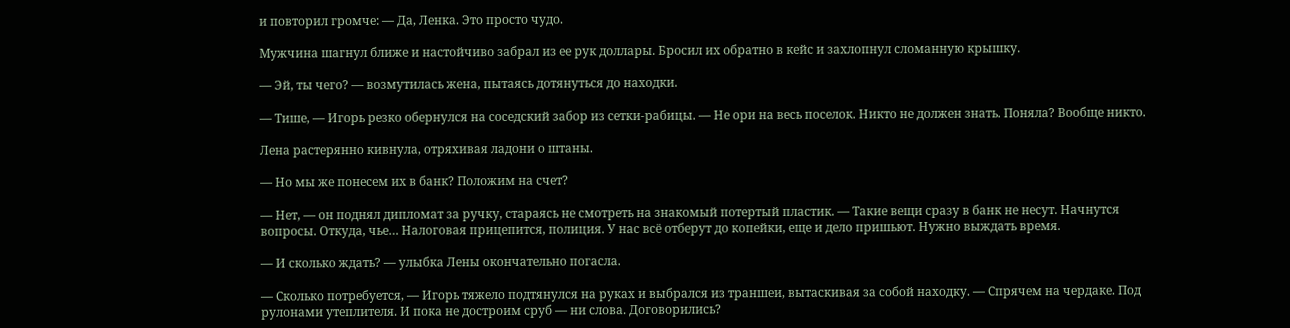и повторил громче: — Да, Ленка. Это просто чудо.

Мужчина шагнул ближе и настойчиво забрал из ее рук доллары. Бросил их обратно в кейс и захлопнул сломанную крышку.

— Эй, ты чего? — возмутилась жена, пытаясь дотянуться до находки.

— Тише, — Игорь резко обернулся на соседский забор из сетки-рабицы. — Не ори на весь поселок. Никто не должен знать. Поняла? Вообще никто.

Лена растерянно кивнула, отряхивая ладони о штаны.

— Но мы же понесем их в банк? Положим на счет?

— Нет, — он поднял дипломат за ручку, стараясь не смотреть на знакомый потертый пластик. — Такие вещи сразу в банк не несут. Начнутся вопросы. Откуда, чье… Налоговая прицепится, полиция. У нас всё отберут до копейки, еще и дело пришьют. Нужно выждать время.

— И сколько ждать? — улыбка Лены окончательно погасла.

— Сколько потребуется, — Игорь тяжело подтянулся на руках и выбрался из траншеи, вытаскивая за собой находку. — Спрячем на чердаке. Под рулонами утеплителя. И пока не достроим сруб — ни слова. Договорились?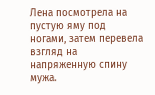Лена посмотрела на пустую яму под ногами, затем перевела взгляд на напряженную спину мужа.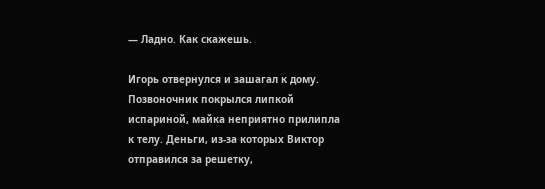— Ладно. Как скажешь.

Игорь отвернулся и зашагал к дому. Позвоночник покрылся липкой испариной, майка неприятно прилипла к телу. Деньги, из-за которых Виктор отправился за решетку,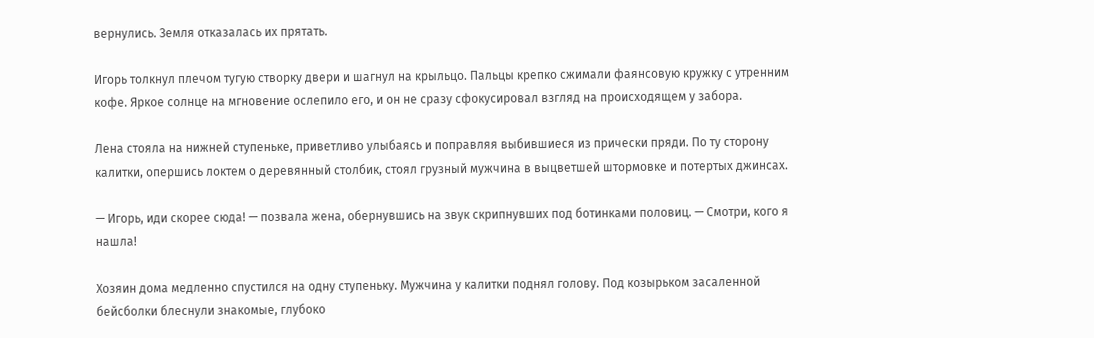вернулись. Земля отказалась их прятать.

Игорь толкнул плечом тугую створку двери и шагнул на крыльцо. Пальцы крепко сжимали фаянсовую кружку с утренним кофе. Яркое солнце на мгновение ослепило его, и он не сразу сфокусировал взгляд на происходящем у забора.

Лена стояла на нижней ступеньке, приветливо улыбаясь и поправляя выбившиеся из прически пряди. По ту сторону калитки, опершись локтем о деревянный столбик, стоял грузный мужчина в выцветшей штормовке и потертых джинсах.

— Игорь, иди скорее сюда! — позвала жена, обернувшись на звук скрипнувших под ботинками половиц. — Смотри, кого я нашла!

Хозяин дома медленно спустился на одну ступеньку. Мужчина у калитки поднял голову. Под козырьком засаленной бейсболки блеснули знакомые, глубоко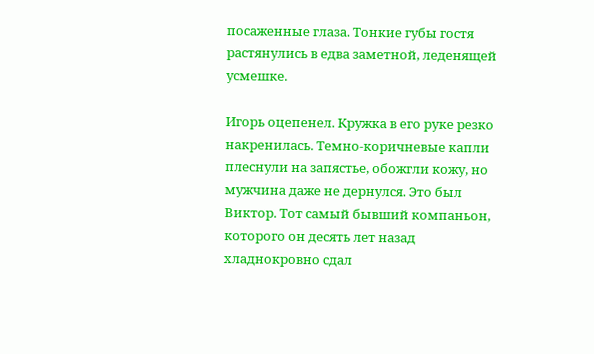посаженные глаза. Тонкие губы гостя растянулись в едва заметной, леденящей усмешке.

Игорь оцепенел. Кружка в его руке резко накренилась. Темно-коричневые капли плеснули на запястье, обожгли кожу, но мужчина даже не дернулся. Это был Виктор. Тот самый бывший компаньон, которого он десять лет назад хладнокровно сдал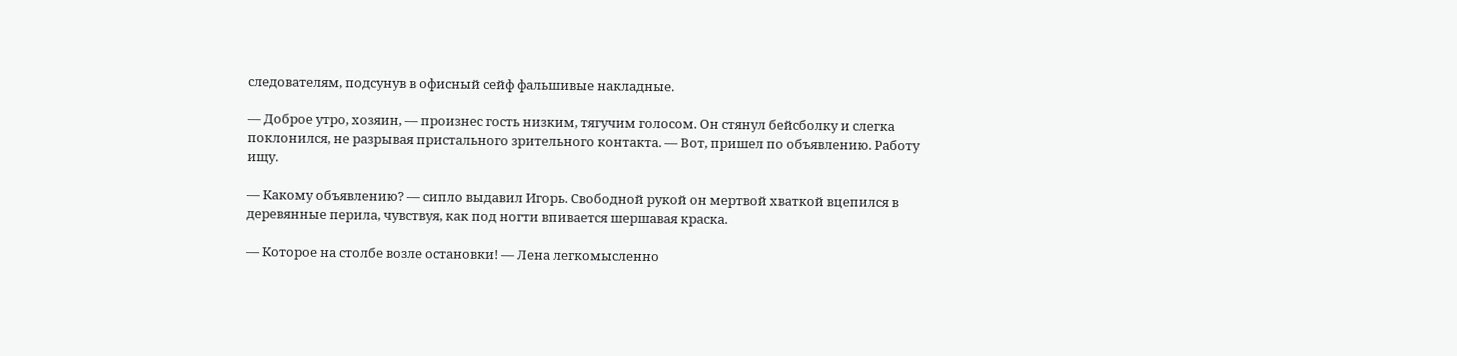следователям, подсунув в офисный сейф фальшивые накладные.

— Доброе утро, хозяин, — произнес гость низким, тягучим голосом. Он стянул бейсболку и слегка поклонился, не разрывая пристального зрительного контакта. — Вот, пришел по объявлению. Работу ищу.

— Какому объявлению? — сипло выдавил Игорь. Свободной рукой он мертвой хваткой вцепился в деревянные перила, чувствуя, как под ногти впивается шершавая краска.

— Которое на столбе возле остановки! — Лена легкомысленно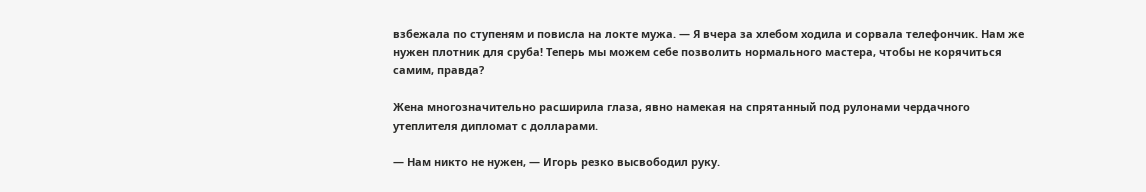взбежала по ступеням и повисла на локте мужа. — Я вчера за хлебом ходила и сорвала телефончик. Нам же нужен плотник для сруба! Теперь мы можем себе позволить нормального мастера, чтобы не корячиться самим, правда?

Жена многозначительно расширила глаза, явно намекая на спрятанный под рулонами чердачного утеплителя дипломат с долларами.

— Нам никто не нужен, — Игорь резко высвободил руку.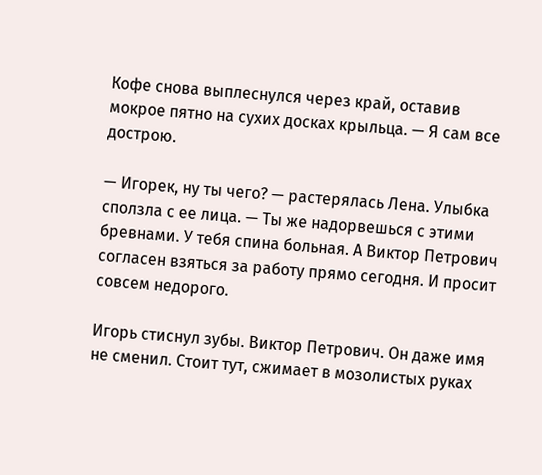Кофе снова выплеснулся через край, оставив мокрое пятно на сухих досках крыльца. — Я сам все дострою.

— Игорек, ну ты чего? — растерялась Лена. Улыбка сползла с ее лица. — Ты же надорвешься с этими бревнами. У тебя спина больная. А Виктор Петрович согласен взяться за работу прямо сегодня. И просит совсем недорого.

Игорь стиснул зубы. Виктор Петрович. Он даже имя не сменил. Стоит тут, сжимает в мозолистых руках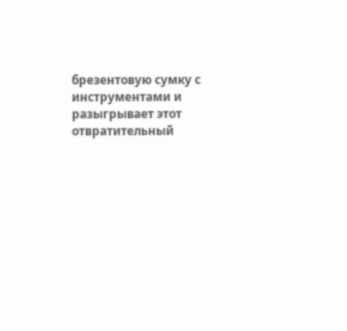брезентовую сумку с инструментами и разыгрывает этот отвратительный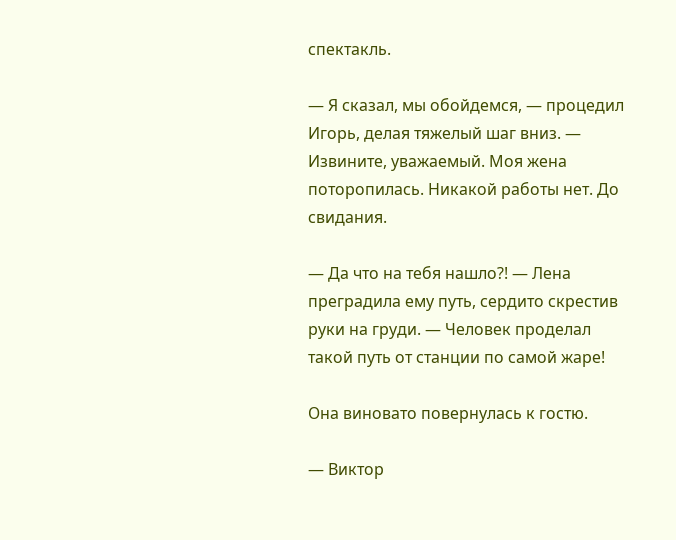спектакль.

— Я сказал, мы обойдемся, — процедил Игорь, делая тяжелый шаг вниз. — Извините, уважаемый. Моя жена поторопилась. Никакой работы нет. До свидания.

— Да что на тебя нашло?! — Лена преградила ему путь, сердито скрестив руки на груди. — Человек проделал такой путь от станции по самой жаре!

Она виновато повернулась к гостю.

— Виктор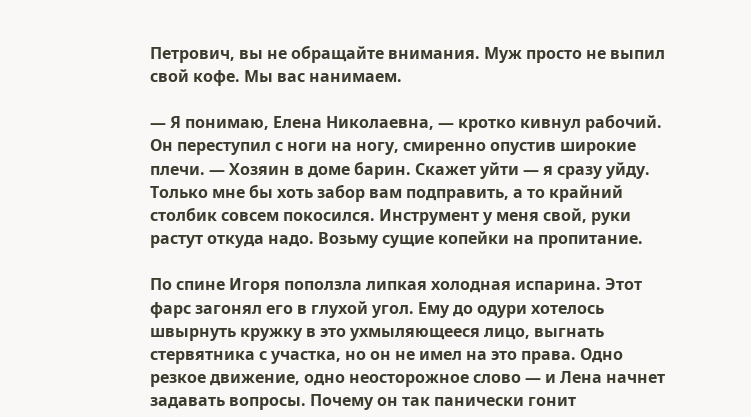Петрович, вы не обращайте внимания. Муж просто не выпил свой кофе. Мы вас нанимаем.

— Я понимаю, Елена Николаевна, — кротко кивнул рабочий. Он переступил с ноги на ногу, смиренно опустив широкие плечи. — Хозяин в доме барин. Скажет уйти — я сразу уйду. Только мне бы хоть забор вам подправить, а то крайний столбик совсем покосился. Инструмент у меня свой, руки растут откуда надо. Возьму сущие копейки на пропитание.

По спине Игоря поползла липкая холодная испарина. Этот фарс загонял его в глухой угол. Ему до одури хотелось швырнуть кружку в это ухмыляющееся лицо, выгнать стервятника с участка, но он не имел на это права. Одно резкое движение, одно неосторожное слово — и Лена начнет задавать вопросы. Почему он так панически гонит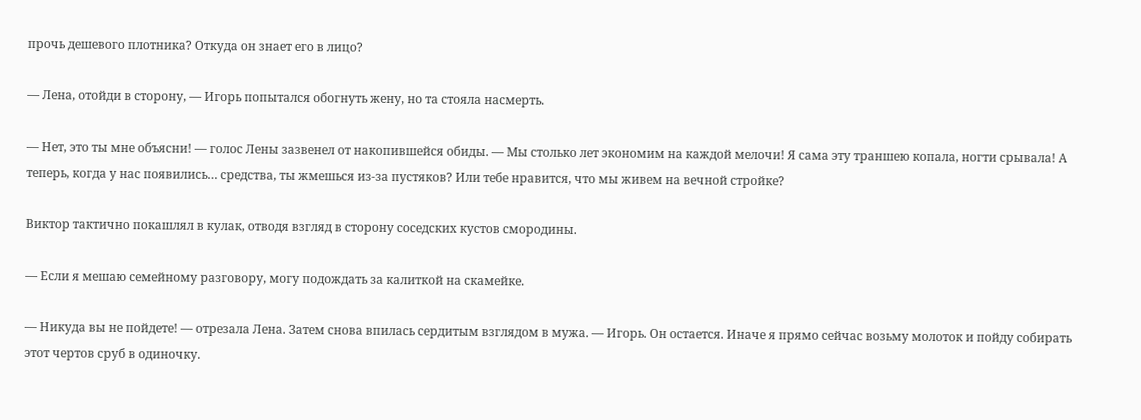прочь дешевого плотника? Откуда он знает его в лицо?

— Лена, отойди в сторону, — Игорь попытался обогнуть жену, но та стояла насмерть.

— Нет, это ты мне объясни! — голос Лены зазвенел от накопившейся обиды. — Мы столько лет экономим на каждой мелочи! Я сама эту траншею копала, ногти срывала! А теперь, когда у нас появились… средства, ты жмешься из-за пустяков? Или тебе нравится, что мы живем на вечной стройке?

Виктор тактично покашлял в кулак, отводя взгляд в сторону соседских кустов смородины.

— Если я мешаю семейному разговору, могу подождать за калиткой на скамейке.

— Никуда вы не пойдете! — отрезала Лена. Затем снова впилась сердитым взглядом в мужа. — Игорь. Он остается. Иначе я прямо сейчас возьму молоток и пойду собирать этот чертов сруб в одиночку.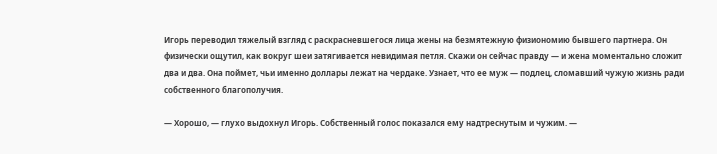Игорь переводил тяжелый взгляд с раскрасневшегося лица жены на безмятежную физиономию бывшего партнера. Он физически ощутил, как вокруг шеи затягивается невидимая петля. Скажи он сейчас правду — и жена моментально сложит два и два. Она поймет, чьи именно доллары лежат на чердаке. Узнает, что ее муж — подлец, сломавший чужую жизнь ради собственного благополучия.

— Хорошо, — глухо выдохнул Игорь. Собственный голос показался ему надтреснутым и чужим. —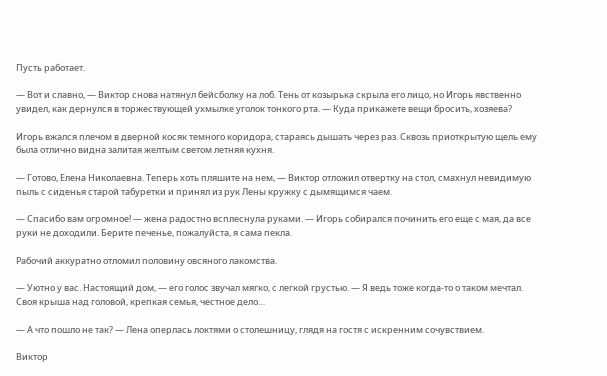Пусть работает.

— Вот и славно, — Виктор снова натянул бейсболку на лоб. Тень от козырька скрыла его лицо, но Игорь явственно увидел, как дернулся в торжествующей ухмылке уголок тонкого рта. — Куда прикажете вещи бросить, хозяева?

Игорь вжался плечом в дверной косяк темного коридора, стараясь дышать через раз. Сквозь приоткрытую щель ему была отлично видна залитая желтым светом летняя кухня.

— Готово, Елена Николаевна. Теперь хоть пляшите на нем, — Виктор отложил отвертку на стол, смахнул невидимую пыль с сиденья старой табуретки и принял из рук Лены кружку с дымящимся чаем.

— Спасибо вам огромное! — жена радостно всплеснула руками. — Игорь собирался починить его еще с мая, да все руки не доходили. Берите печенье, пожалуйста, я сама пекла.

Рабочий аккуратно отломил половину овсяного лакомства.

— Уютно у вас. Настоящий дом, — его голос звучал мягко, с легкой грустью. — Я ведь тоже когда-то о таком мечтал. Своя крыша над головой, крепкая семья, честное дело…

— А что пошло не так? — Лена оперлась локтями о столешницу, глядя на гостя с искренним сочувствием.

Виктор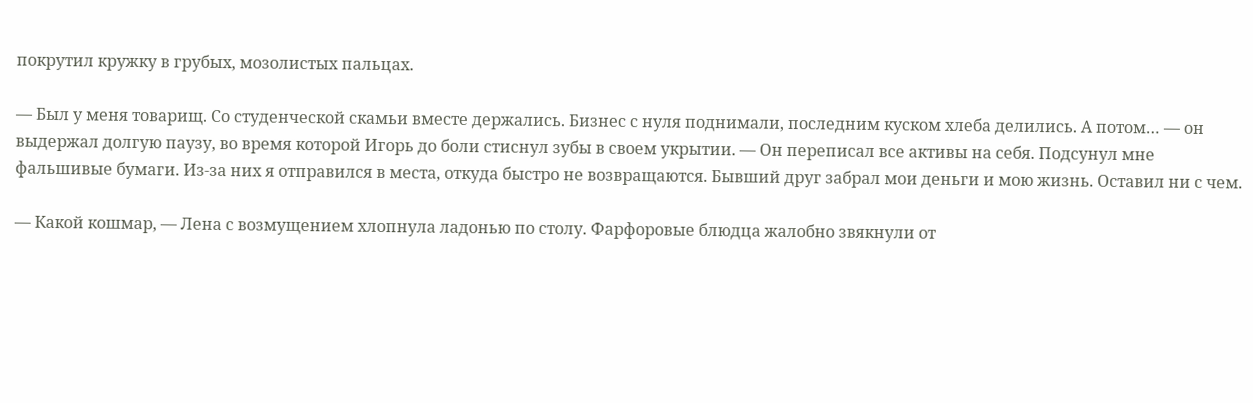покрутил кружку в грубых, мозолистых пальцах.

— Был у меня товарищ. Со студенческой скамьи вместе держались. Бизнес с нуля поднимали, последним куском хлеба делились. А потом… — он выдержал долгую паузу, во время которой Игорь до боли стиснул зубы в своем укрытии. — Он переписал все активы на себя. Подсунул мне фальшивые бумаги. Из-за них я отправился в места, откуда быстро не возвращаются. Бывший друг забрал мои деньги и мою жизнь. Оставил ни с чем.

— Какой кошмар, — Лена с возмущением хлопнула ладонью по столу. Фарфоровые блюдца жалобно звякнули от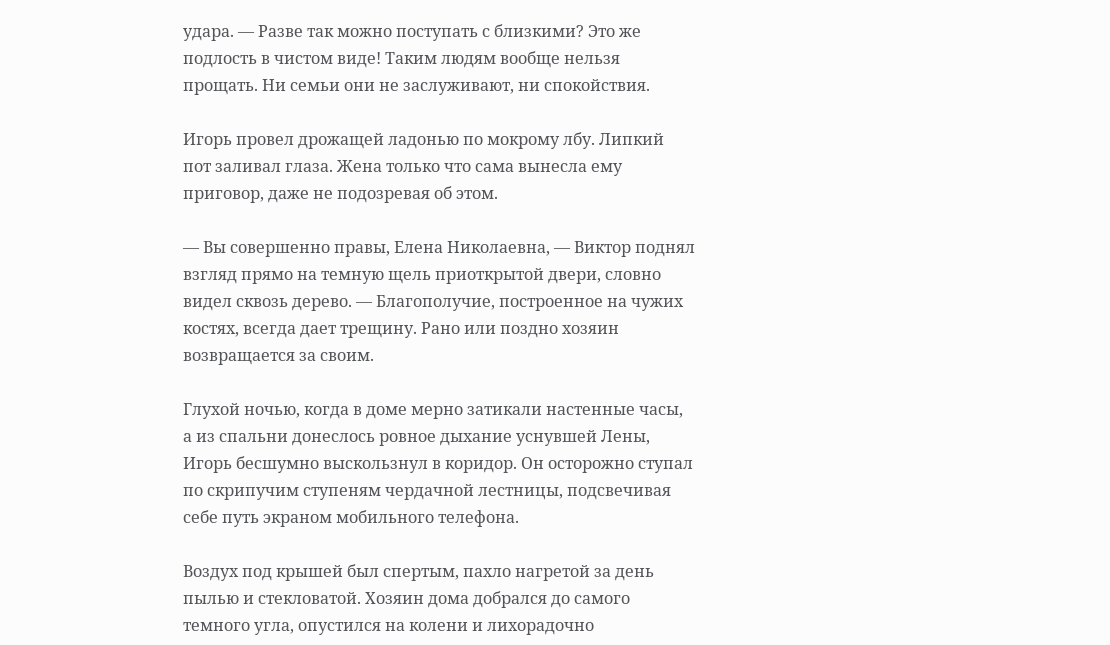удара. — Разве так можно поступать с близкими? Это же подлость в чистом виде! Таким людям вообще нельзя прощать. Ни семьи они не заслуживают, ни спокойствия.

Игорь провел дрожащей ладонью по мокрому лбу. Липкий пот заливал глаза. Жена только что сама вынесла ему приговор, даже не подозревая об этом.

— Вы совершенно правы, Елена Николаевна, — Виктор поднял взгляд прямо на темную щель приоткрытой двери, словно видел сквозь дерево. — Благополучие, построенное на чужих костях, всегда дает трещину. Рано или поздно хозяин возвращается за своим.

Глухой ночью, когда в доме мерно затикали настенные часы, а из спальни донеслось ровное дыхание уснувшей Лены, Игорь бесшумно выскользнул в коридор. Он осторожно ступал по скрипучим ступеням чердачной лестницы, подсвечивая себе путь экраном мобильного телефона.

Воздух под крышей был спертым, пахло нагретой за день пылью и стекловатой. Хозяин дома добрался до самого темного угла, опустился на колени и лихорадочно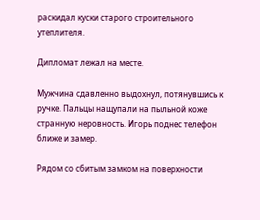раскидал куски старого строительного утеплителя.

Дипломат лежал на месте.

Мужчина сдавленно выдохнул, потянувшись к ручке. Пальцы нащупали на пыльной коже странную неровность. Игорь поднес телефон ближе и замер.

Рядом со сбитым замком на поверхности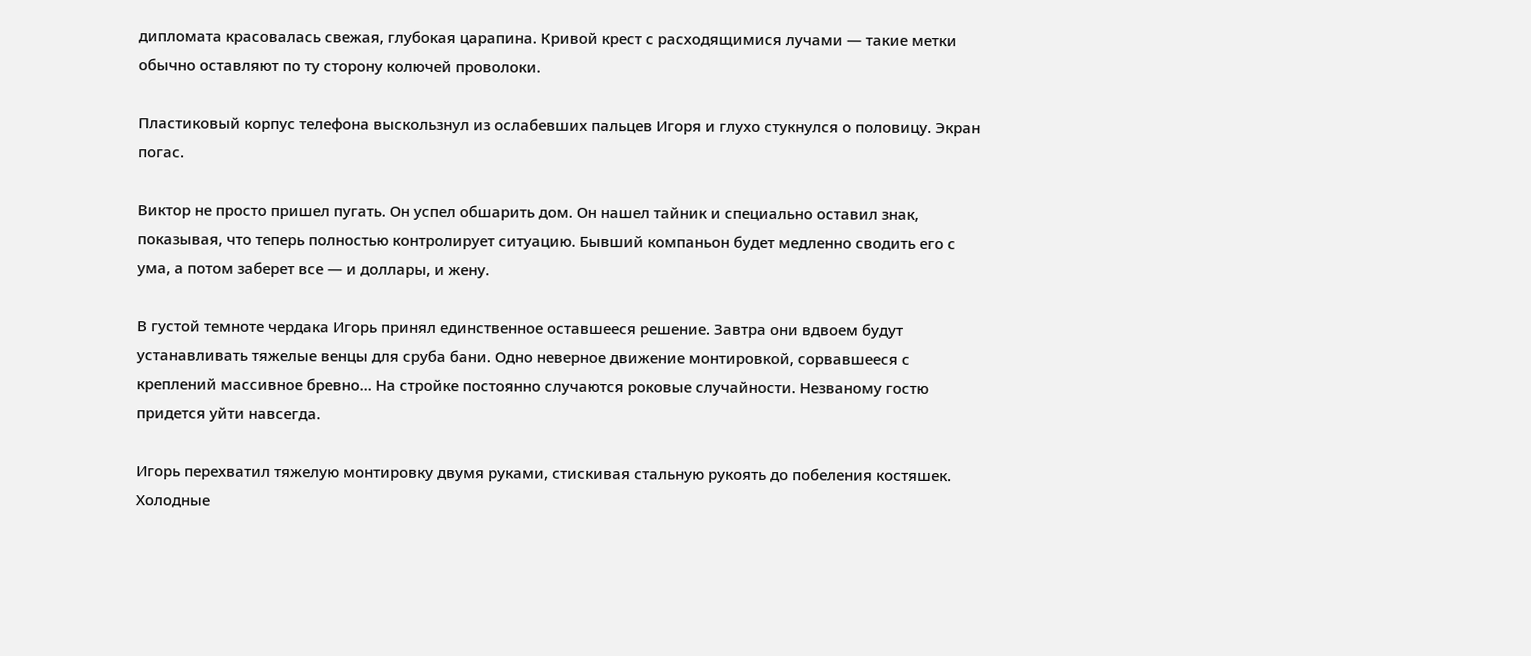дипломата красовалась свежая, глубокая царапина. Кривой крест с расходящимися лучами — такие метки обычно оставляют по ту сторону колючей проволоки.

Пластиковый корпус телефона выскользнул из ослабевших пальцев Игоря и глухо стукнулся о половицу. Экран погас.

Виктор не просто пришел пугать. Он успел обшарить дом. Он нашел тайник и специально оставил знак, показывая, что теперь полностью контролирует ситуацию. Бывший компаньон будет медленно сводить его с ума, а потом заберет все — и доллары, и жену.

В густой темноте чердака Игорь принял единственное оставшееся решение. Завтра они вдвоем будут устанавливать тяжелые венцы для сруба бани. Одно неверное движение монтировкой, сорвавшееся с креплений массивное бревно… На стройке постоянно случаются роковые случайности. Незваному гостю придется уйти навсегда.

Игорь перехватил тяжелую монтировку двумя руками, стискивая стальную рукоять до побеления костяшек. Холодные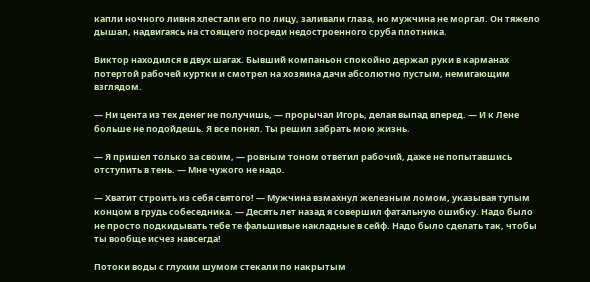капли ночного ливня хлестали его по лицу, заливали глаза, но мужчина не моргал. Он тяжело дышал, надвигаясь на стоящего посреди недостроенного сруба плотника.

Виктор находился в двух шагах. Бывший компаньон спокойно держал руки в карманах потертой рабочей куртки и смотрел на хозяина дачи абсолютно пустым, немигающим взглядом.

— Ни цента из тех денег не получишь, — прорычал Игорь, делая выпад вперед. — И к Лене больше не подойдешь. Я все понял. Ты решил забрать мою жизнь.

— Я пришел только за своим, — ровным тоном ответил рабочий, даже не попытавшись отступить в тень. — Мне чужого не надо.

— Хватит строить из себя святого! — Мужчина взмахнул железным ломом, указывая тупым концом в грудь собеседника. — Десять лет назад я совершил фатальную ошибку. Надо было не просто подкидывать тебе те фальшивые накладные в сейф. Надо было сделать так, чтобы ты вообще исчез навсегда!

Потоки воды с глухим шумом стекали по накрытым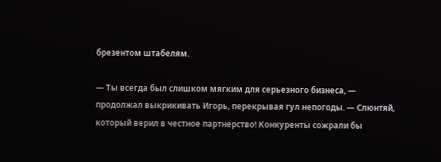брезентом штабелям.

— Ты всегда был слишком мягким для серьезного бизнеса, — продолжал выкрикивать Игорь, перекрывая гул непогоды. — Слюнтяй, который верил в честное партнерство! Конкуренты сожрали бы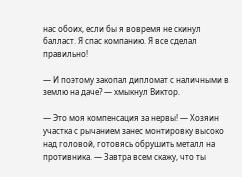нас обоих, если бы я вовремя не скинул балласт. Я спас компанию. Я все сделал правильно!

— И поэтому закопал дипломат с наличными в землю на даче? — хмыкнул Виктор.

— Это моя компенсация за нервы! — Хозяин участка с рычанием занес монтировку высоко над головой, готовясь обрушить металл на противника. — Завтра всем скажу, что ты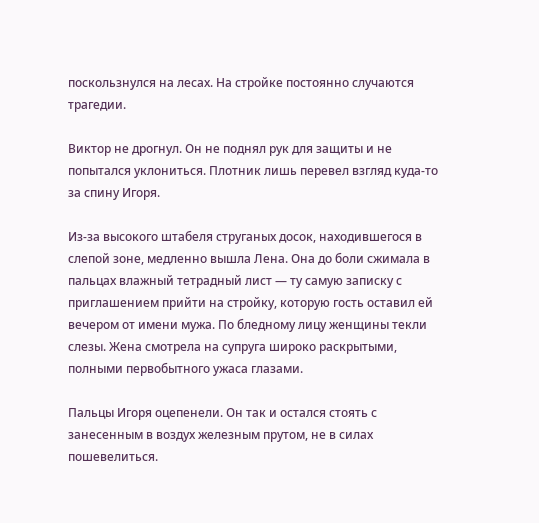поскользнулся на лесах. На стройке постоянно случаются трагедии.

Виктор не дрогнул. Он не поднял рук для защиты и не попытался уклониться. Плотник лишь перевел взгляд куда-то за спину Игоря.

Из-за высокого штабеля струганых досок, находившегося в слепой зоне, медленно вышла Лена. Она до боли сжимала в пальцах влажный тетрадный лист — ту самую записку с приглашением прийти на стройку, которую гость оставил ей вечером от имени мужа. По бледному лицу женщины текли слезы. Жена смотрела на супруга широко раскрытыми, полными первобытного ужаса глазами.

Пальцы Игоря оцепенели. Он так и остался стоять с занесенным в воздух железным прутом, не в силах пошевелиться.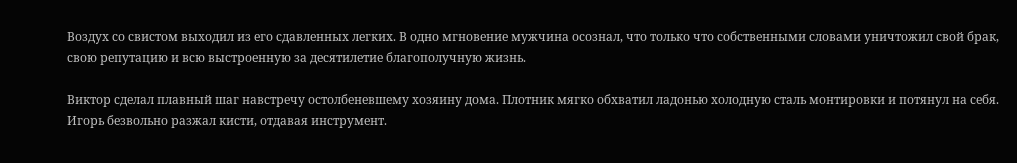Воздух со свистом выходил из его сдавленных легких. В одно мгновение мужчина осознал, что только что собственными словами уничтожил свой брак, свою репутацию и всю выстроенную за десятилетие благополучную жизнь.

Виктор сделал плавный шаг навстречу остолбеневшему хозяину дома. Плотник мягко обхватил ладонью холодную сталь монтировки и потянул на себя. Игорь безвольно разжал кисти, отдавая инструмент.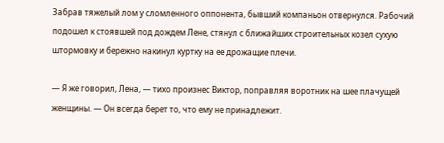Забрав тяжелый лом у сломленного оппонента, бывший компаньон отвернулся. Рабочий подошел к стоявшей под дождем Лене, стянул с ближайших строительных козел сухую штормовку и бережно накинул куртку на ее дрожащие плечи.

— Я же говорил, Лена, — тихо произнес Виктор, поправляя воротник на шее плачущей женщины. — Он всегда берет то, что ему не принадлежит.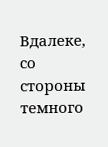Вдалеке, со стороны темного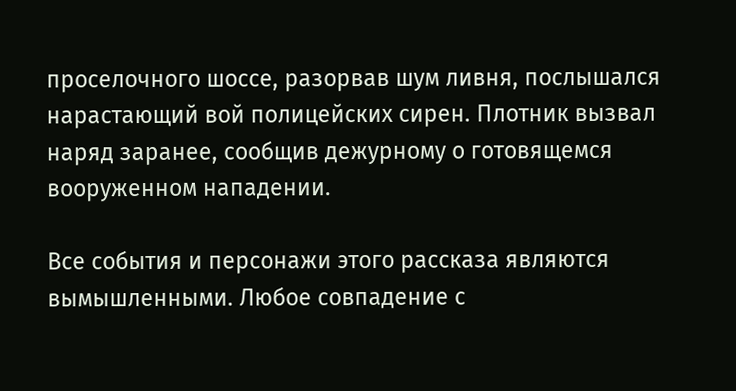проселочного шоссе, разорвав шум ливня, послышался нарастающий вой полицейских сирен. Плотник вызвал наряд заранее, сообщив дежурному о готовящемся вооруженном нападении.

Все события и персонажи этого рассказа являются вымышленными. Любое совпадение с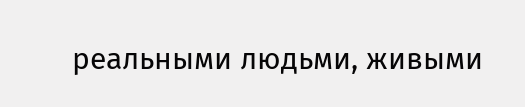реальными людьми, живыми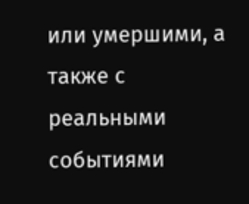или умершими, а также с реальными событиями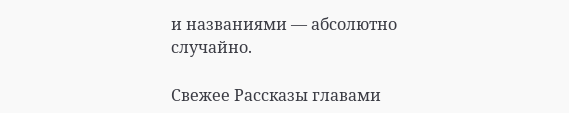и названиями — абсолютно случайно.

Свежее Рассказы главами